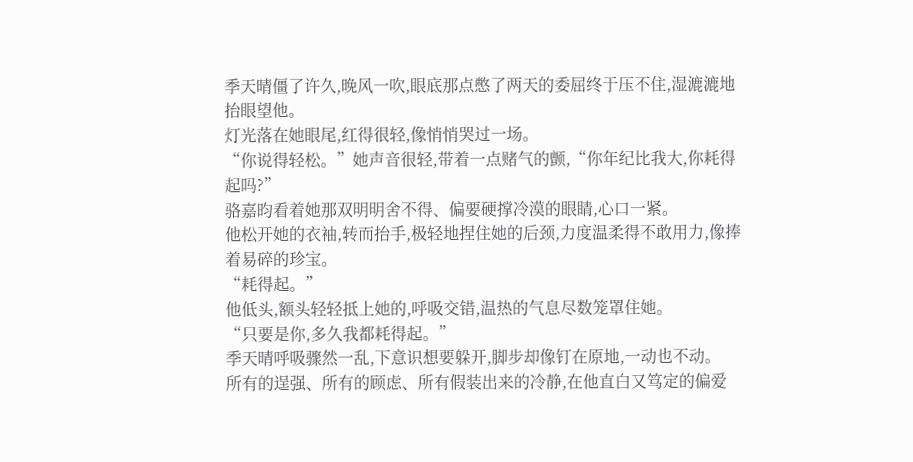季天晴僵了许久,晚风一吹,眼底那点憋了两天的委屈终于压不住,湿漉漉地抬眼望他。
灯光落在她眼尾,红得很轻,像悄悄哭过一场。
“你说得轻松。”她声音很轻,带着一点赌气的颤,“你年纪比我大,你耗得起吗?”
骆嘉昀看着她那双明明舍不得、偏要硬撑冷漠的眼睛,心口一紧。
他松开她的衣袖,转而抬手,极轻地捏住她的后颈,力度温柔得不敢用力,像捧着易碎的珍宝。
“耗得起。”
他低头,额头轻轻抵上她的,呼吸交错,温热的气息尽数笼罩住她。
“只要是你,多久我都耗得起。”
季天晴呼吸骤然一乱,下意识想要躲开,脚步却像钉在原地,一动也不动。
所有的逞强、所有的顾虑、所有假装出来的冷静,在他直白又笃定的偏爱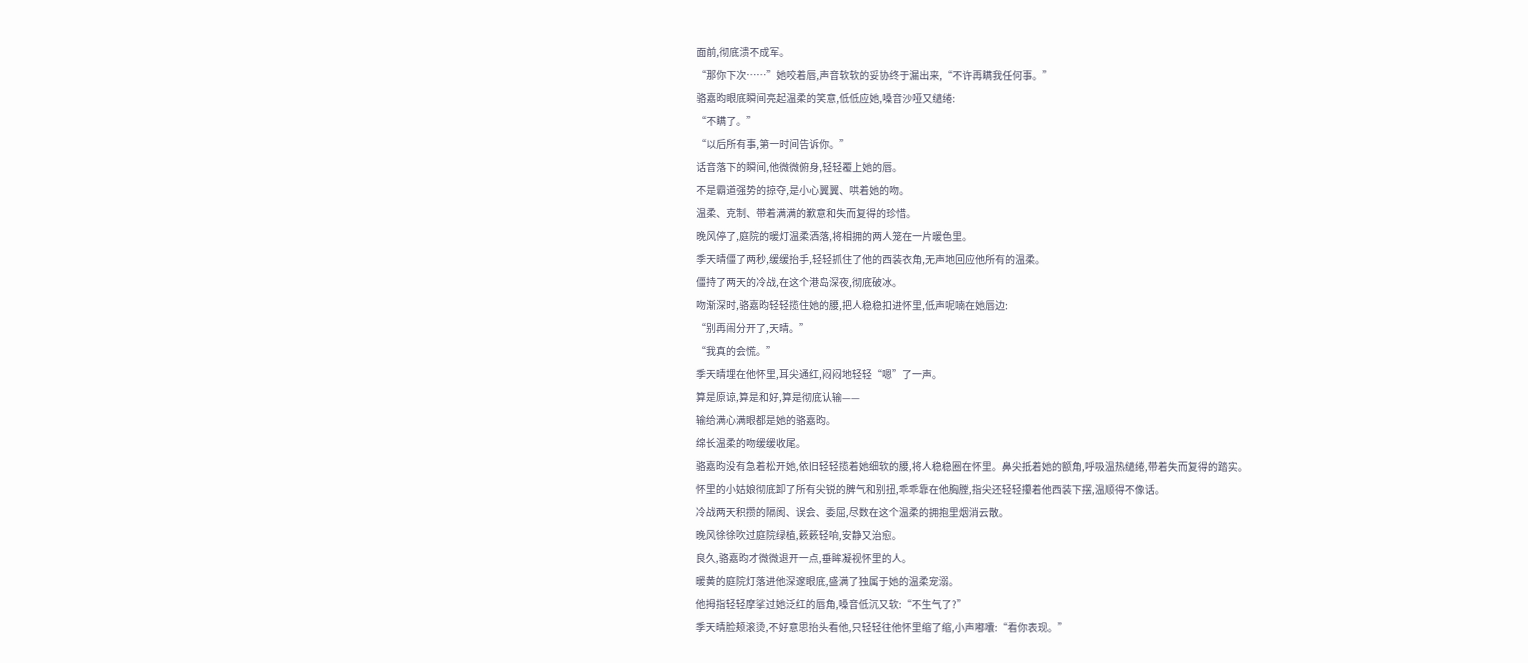面前,彻底溃不成军。
“那你下次……”她咬着唇,声音软软的妥协终于漏出来,“不许再瞒我任何事。”
骆嘉昀眼底瞬间亮起温柔的笑意,低低应她,嗓音沙哑又缱绻:
“不瞒了。”
“以后所有事,第一时间告诉你。”
话音落下的瞬间,他微微俯身,轻轻覆上她的唇。
不是霸道强势的掠夺,是小心翼翼、哄着她的吻。
温柔、克制、带着满满的歉意和失而复得的珍惜。
晚风停了,庭院的暖灯温柔洒落,将相拥的两人笼在一片暖色里。
季天晴僵了两秒,缓缓抬手,轻轻抓住了他的西装衣角,无声地回应他所有的温柔。
僵持了两天的冷战,在这个港岛深夜,彻底破冰。
吻渐深时,骆嘉昀轻轻揽住她的腰,把人稳稳扣进怀里,低声呢喃在她唇边:
“别再闹分开了,天晴。”
“我真的会慌。”
季天晴埋在他怀里,耳尖通红,闷闷地轻轻“嗯”了一声。
算是原谅,算是和好,算是彻底认输——
输给满心满眼都是她的骆嘉昀。
绵长温柔的吻缓缓收尾。
骆嘉昀没有急着松开她,依旧轻轻揽着她细软的腰,将人稳稳圈在怀里。鼻尖抵着她的额角,呼吸温热缱绻,带着失而复得的踏实。
怀里的小姑娘彻底卸了所有尖锐的脾气和别扭,乖乖靠在他胸膛,指尖还轻轻攥着他西装下摆,温顺得不像话。
冷战两天积攒的隔阂、误会、委屈,尽数在这个温柔的拥抱里烟消云散。
晚风徐徐吹过庭院绿植,簌簌轻响,安静又治愈。
良久,骆嘉昀才微微退开一点,垂眸凝视怀里的人。
暖黄的庭院灯落进他深邃眼底,盛满了独属于她的温柔宠溺。
他拇指轻轻摩挲过她泛红的唇角,嗓音低沉又软:“不生气了?”
季天晴脸颊滚烫,不好意思抬头看他,只轻轻往他怀里缩了缩,小声嘟囔:“看你表现。”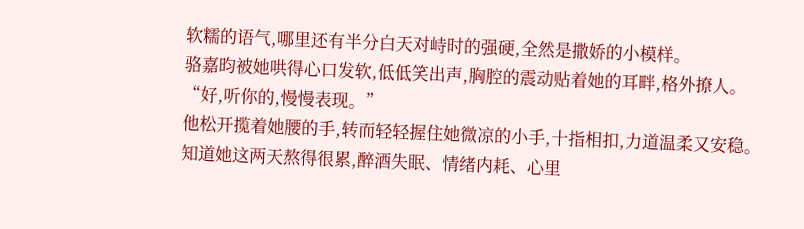软糯的语气,哪里还有半分白天对峙时的强硬,全然是撒娇的小模样。
骆嘉昀被她哄得心口发软,低低笑出声,胸腔的震动贴着她的耳畔,格外撩人。
“好,听你的,慢慢表现。”
他松开揽着她腰的手,转而轻轻握住她微凉的小手,十指相扣,力道温柔又安稳。
知道她这两天熬得很累,醉酒失眠、情绪内耗、心里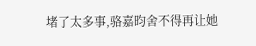堵了太多事,骆嘉昀舍不得再让她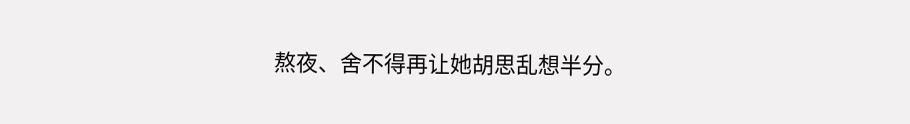熬夜、舍不得再让她胡思乱想半分。